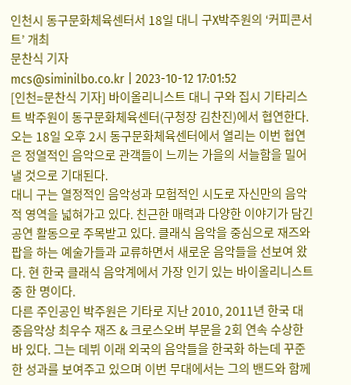인천시 동구문화체육센터서 18일 대니 구X박주원의 ‘커피콘서트’ 개최
문찬식 기자
mcs@siminilbo.co.kr | 2023-10-12 17:01:52
[인천=문찬식 기자] 바이올리니스트 대니 구와 집시 기타리스트 박주원이 동구문화체육센터(구청장 김찬진)에서 협연한다. 오는 18일 오후 2시 동구문화체육센터에서 열리는 이번 협연은 정열적인 음악으로 관객들이 느끼는 가을의 서늘함을 밀어낼 것으로 기대된다.
대니 구는 열정적인 음악성과 모험적인 시도로 자신만의 음악적 영역을 넓혀가고 있다. 친근한 매력과 다양한 이야기가 담긴 공연 활동으로 주목받고 있다. 클래식 음악을 중심으로 재즈와 팝을 하는 예술가들과 교류하면서 새로운 음악들을 선보여 왔다. 현 한국 클래식 음악계에서 가장 인기 있는 바이올리니스트 중 한 명이다.
다른 주인공인 박주원은 기타로 지난 2010, 2011년 한국 대중음악상 최우수 재즈 & 크로스오버 부문을 2회 연속 수상한 바 있다. 그는 데뷔 이래 외국의 음악들을 한국화 하는데 꾸준한 성과를 보여주고 있으며 이번 무대에서는 그의 밴드와 함께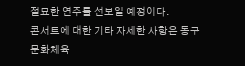절묘한 연주를 선보일 예정이다.
콘서트에 대한 기타 자세한 사항은 동구문화체육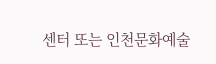센터 또는 인천문화예술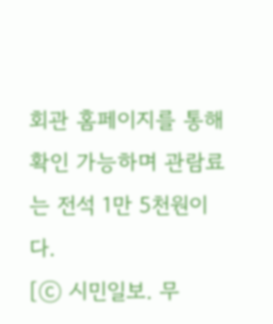회관 홈페이지를 통해 확인 가능하며 관람료는 전석 1만 5천원이다.
[ⓒ 시민일보. 무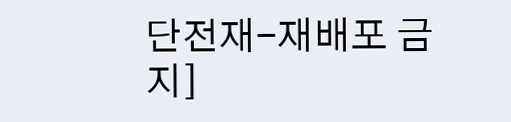단전재-재배포 금지]